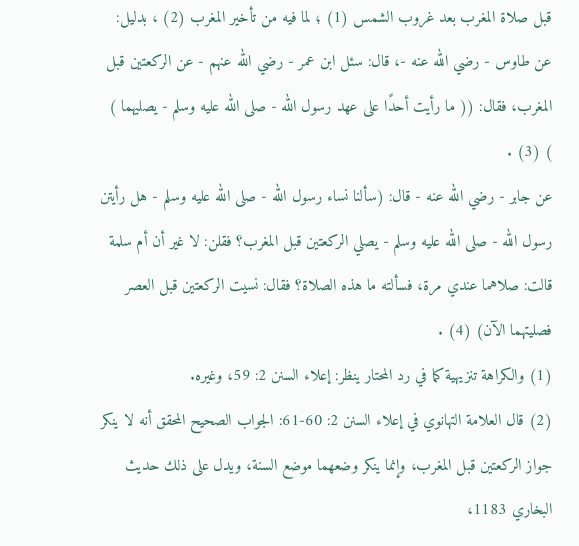قبل صلاة المغرب بعد غروب الشمس (1) ؛ لما فيه من تأخير المغرب (2) ، بدليل:
عن طاوس - رضي الله عنه -، قال: سئل ابن عمر - رضي الله عنهم - عن الركعتين قبل المغرب، فقال: (( ما رأيت أحدًا على عهد رسول الله - صلى الله عليه وسلم - يصليهما ) ) (3) .
عن جابر - رضي الله عنه - قال: (سألنا نساء رسول الله - صلى الله عليه وسلم - هل رأيتن رسول الله - صلى الله عليه وسلم - يصلي الركعتين قبل المغرب؟ فقلن: لا غير أن أم سلمة قالت: صلاهما عندي مرة، فسألته ما هذه الصلاة؟ فقال: نسيت الركعتين قبل العصر فصليتهما الآن) (4) .
(1) والكراهة تنزيهية كما في رد المحتار ينظر: إعلاء السنن 2: 59، وغيره.
(2) قال العلامة التهانوي في إعلاء السنن 2: 60-61: الجواب الصحيح المحقق أنه لا ينكر جواز الركعتين قبل المغرب، وإنما ينكر وضعهما موضع السنة، ويدل على ذلك حديث البخاري 1183،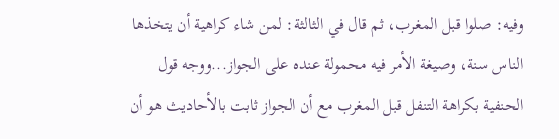وفيه: صلوا قبل المغرب، ثم قال في الثالثة: لمن شاء كراهية أن يتخذها الناس سنة، وصيغة الأمر فيه محمولة عنده على الجواز...ووجه قول الحنفية بكراهة التنفل قبل المغرب مع أن الجواز ثابت بالأحاديث هو أن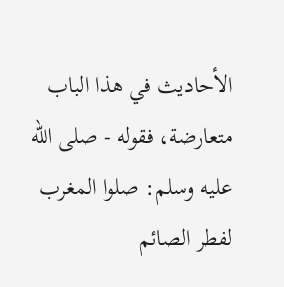الأحاديث في هذا الباب متعارضة، فقوله - صلى الله عليه وسلم: صلوا المغرب لفطر الصائم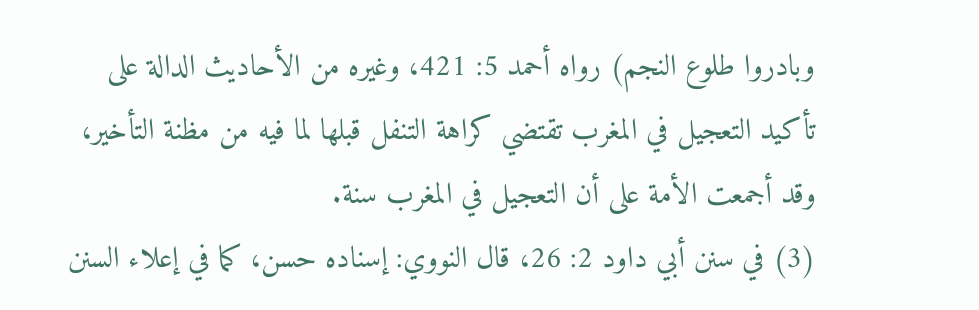وبادروا طلوع النجم) رواه أحمد 5: 421، وغيره من الأحاديث الدالة على تأكيد التعجيل في المغرب تقتضي كراهة التنفل قبلها لما فيه من مظنة التأخير، وقد أجمعت الأمة على أن التعجيل في المغرب سنة.
(3) في سنن أبي داود 2: 26، قال النووي: إسناده حسن، كما في إعلاء السنن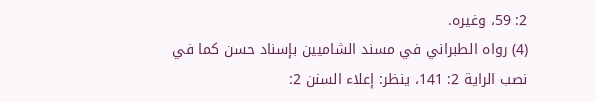2: 59، وغيره.
(4) رواه الطبراني في مسند الشاميين بإسناد حسن كما في نصب الراية 2: 141، ينظر: إعلاء السنن 2: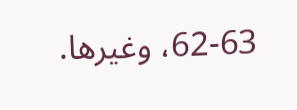62-63، وغيرها.